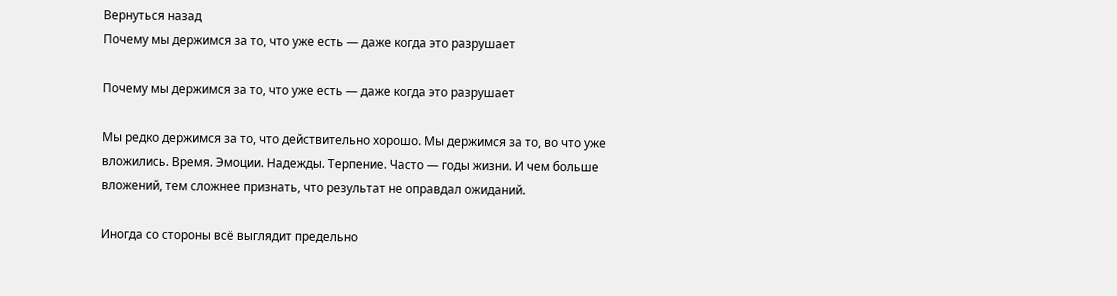Вернуться назад
Почему мы держимся за то, что уже есть — даже когда это разрушает

Почему мы держимся за то, что уже есть — даже когда это разрушает

Мы редко держимся за то, что действительно хорошо. Мы держимся за то, во что уже вложились. Время. Эмоции. Надежды. Терпение. Часто — годы жизни. И чем больше вложений, тем сложнее признать, что результат не оправдал ожиданий.

Иногда со стороны всё выглядит предельно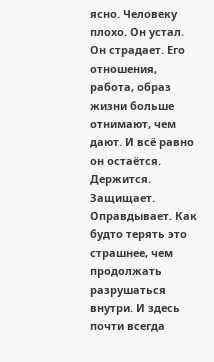ясно. Человеку плохо. Он устал. Он страдает. Его отношения, работа, образ жизни больше отнимают, чем дают. И всё равно он остаётся. Держится. Защищает. Оправдывает. Как будто терять это страшнее, чем продолжать разрушаться внутри. И здесь почти всегда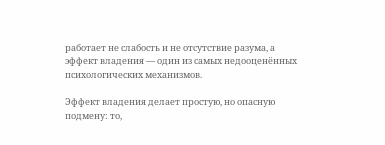работает не слабость и не отсутствие разума, а эффект владения — один из самых недооценённых психологических механизмов.

Эффект владения делает простую, но опасную подмену: то,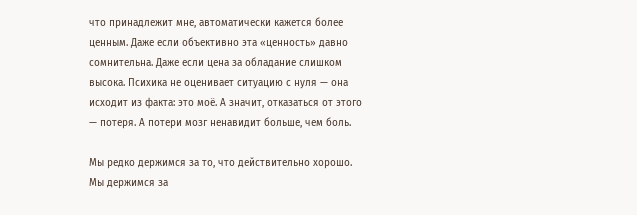что принадлежит мне, автоматически кажется более ценным. Даже если объективно эта «ценность» давно сомнительна. Даже если цена за обладание слишком высока. Психика не оценивает ситуацию с нуля — она исходит из факта: это моё. А значит, отказаться от этого — потеря. А потери мозг ненавидит больше, чем боль.

Мы редко держимся за то, что действительно хорошо. Мы держимся за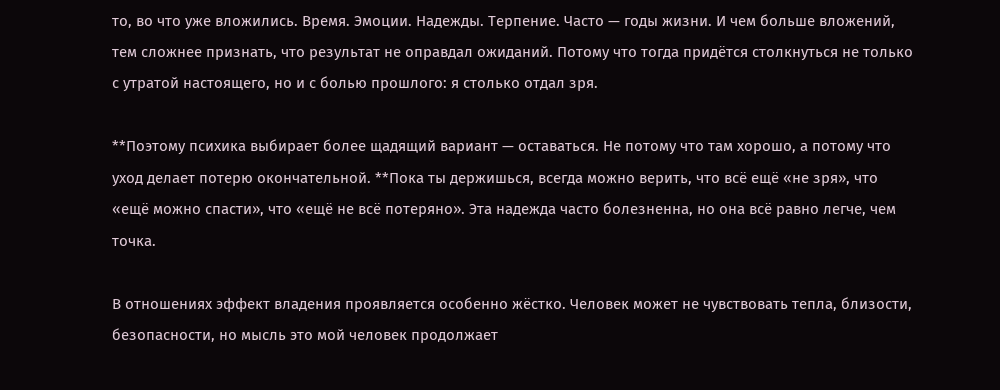то, во что уже вложились. Время. Эмоции. Надежды. Терпение. Часто — годы жизни. И чем больше вложений, тем сложнее признать, что результат не оправдал ожиданий. Потому что тогда придётся столкнуться не только с утратой настоящего, но и с болью прошлого: я столько отдал зря.

**Поэтому психика выбирает более щадящий вариант — оставаться. Не потому что там хорошо, а потому что уход делает потерю окончательной. **Пока ты держишься, всегда можно верить, что всё ещё «не зря», что «ещё можно спасти», что «ещё не всё потеряно». Эта надежда часто болезненна, но она всё равно легче, чем точка.

В отношениях эффект владения проявляется особенно жёстко. Человек может не чувствовать тепла, близости, безопасности, но мысль это мой человек продолжает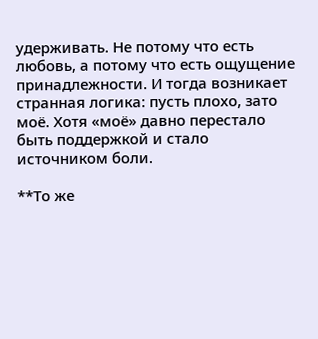удерживать. Не потому что есть любовь, а потому что есть ощущение принадлежности. И тогда возникает странная логика: пусть плохо, зато моё. Хотя «моё» давно перестало быть поддержкой и стало источником боли.

**То же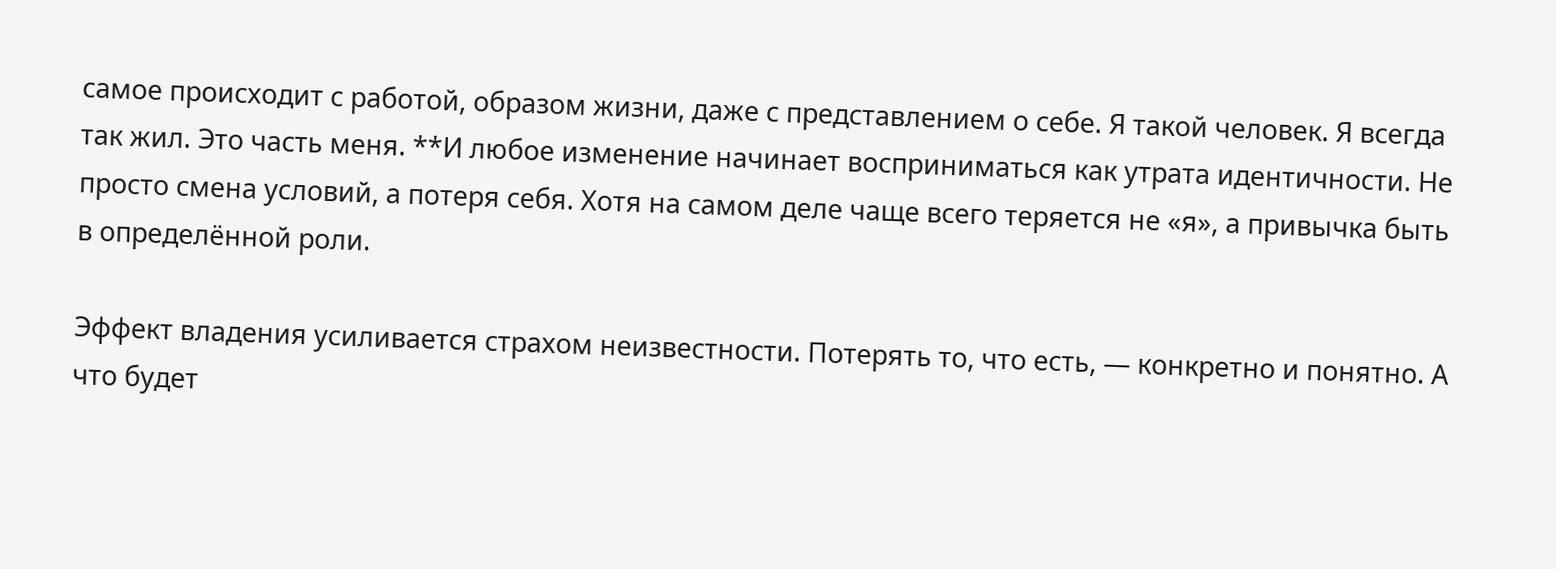самое происходит с работой, образом жизни, даже с представлением о себе. Я такой человек. Я всегда так жил. Это часть меня. **И любое изменение начинает восприниматься как утрата идентичности. Не просто смена условий, а потеря себя. Хотя на самом деле чаще всего теряется не «я», а привычка быть в определённой роли.

Эффект владения усиливается страхом неизвестности. Потерять то, что есть, — конкретно и понятно. А что будет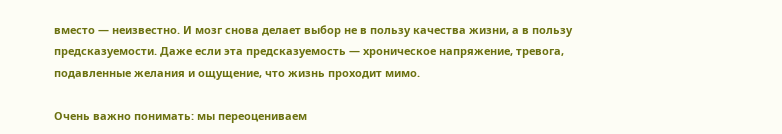вместо — неизвестно. И мозг снова делает выбор не в пользу качества жизни, а в пользу предсказуемости. Даже если эта предсказуемость — хроническое напряжение, тревога, подавленные желания и ощущение, что жизнь проходит мимо.

Очень важно понимать: мы переоцениваем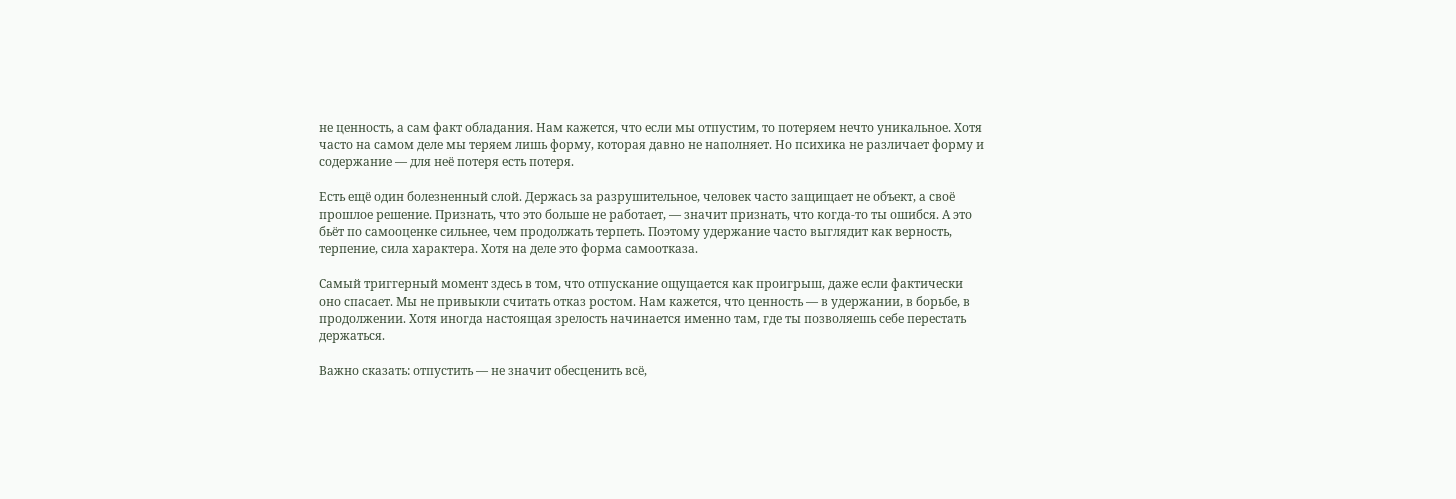не ценность, а сам факт обладания. Нам кажется, что если мы отпустим, то потеряем нечто уникальное. Хотя часто на самом деле мы теряем лишь форму, которая давно не наполняет. Но психика не различает форму и содержание — для неё потеря есть потеря.

Есть ещё один болезненный слой. Держась за разрушительное, человек часто защищает не объект, а своё прошлое решение. Признать, что это больше не работает, — значит признать, что когда-то ты ошибся. А это бьёт по самооценке сильнее, чем продолжать терпеть. Поэтому удержание часто выглядит как верность, терпение, сила характера. Хотя на деле это форма самоотказа.

Самый триггерный момент здесь в том, что отпускание ощущается как проигрыш, даже если фактически оно спасает. Мы не привыкли считать отказ ростом. Нам кажется, что ценность — в удержании, в борьбе, в продолжении. Хотя иногда настоящая зрелость начинается именно там, где ты позволяешь себе перестать держаться.

Важно сказать: отпустить — не значит обесценить всё,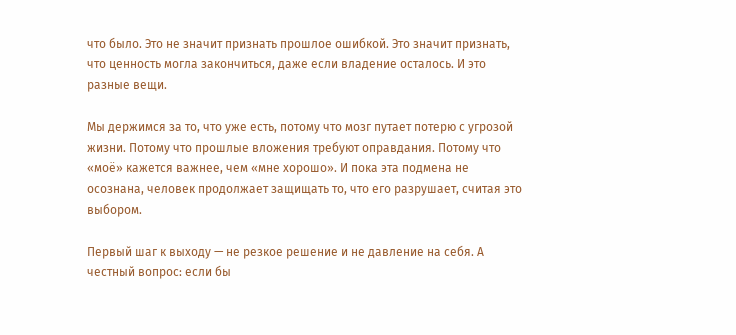что было. Это не значит признать прошлое ошибкой. Это значит признать, что ценность могла закончиться, даже если владение осталось. И это разные вещи.

Мы держимся за то, что уже есть, потому что мозг путает потерю с угрозой жизни. Потому что прошлые вложения требуют оправдания. Потому что «моё» кажется важнее, чем «мне хорошо». И пока эта подмена не осознана, человек продолжает защищать то, что его разрушает, считая это выбором.

Первый шаг к выходу — не резкое решение и не давление на себя. А честный вопрос: если бы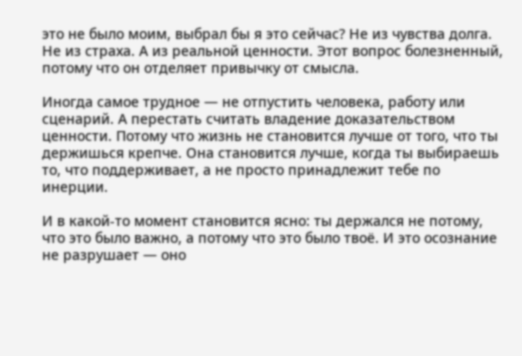это не было моим, выбрал бы я это сейчас? Не из чувства долга. Не из страха. А из реальной ценности. Этот вопрос болезненный, потому что он отделяет привычку от смысла.

Иногда самое трудное — не отпустить человека, работу или сценарий. А перестать считать владение доказательством ценности. Потому что жизнь не становится лучше от того, что ты держишься крепче. Она становится лучше, когда ты выбираешь то, что поддерживает, а не просто принадлежит тебе по инерции.

И в какой-то момент становится ясно: ты держался не потому, что это было важно, а потому что это было твоё. И это осознание не разрушает — оно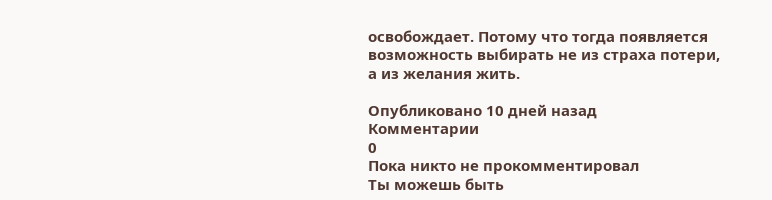освобождает. Потому что тогда появляется возможность выбирать не из страха потери, а из желания жить.

Опубликовано 10 дней назад
Комментарии
0
Пока никто не прокомментировал
Ты можешь быть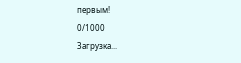первым!
0/1000
Загрузка...